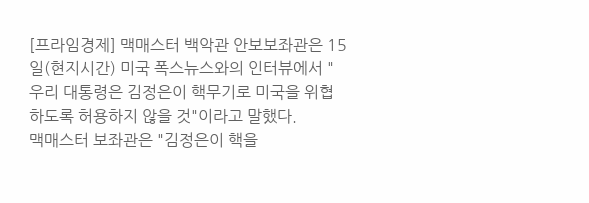[프라임경제] 맥매스터 백악관 안보보좌관은 15일(현지시간) 미국 폭스뉴스와의 인터뷰에서 "우리 대통령은 김정은이 핵무기로 미국을 위협하도록 허용하지 않을 것"이라고 말했다.
맥매스터 보좌관은 "김정은이 핵을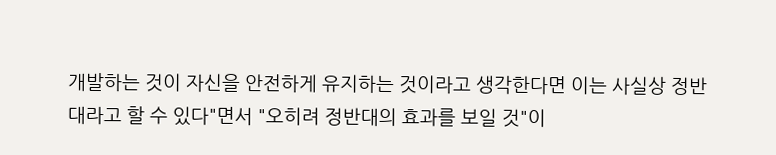개발하는 것이 자신을 안전하게 유지하는 것이라고 생각한다면 이는 사실상 정반대라고 할 수 있다"면서 "오히려 정반대의 효과를 보일 것"이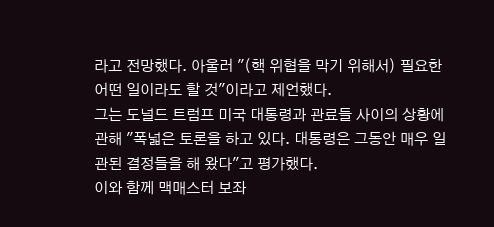라고 전망했다. 아울러 "(핵 위협을 막기 위해서) 필요한 어떤 일이라도 할 것"이라고 제언했다.
그는 도널드 트럼프 미국 대통령과 관료들 사이의 상황에 관해 "폭넓은 토론을 하고 있다. 대통령은 그동안 매우 일관된 결정들을 해 왔다"고 평가했다.
이와 함께 맥매스터 보좌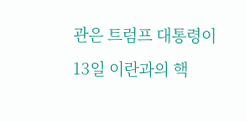관은 트럼프 대통령이 13일 이란과의 핵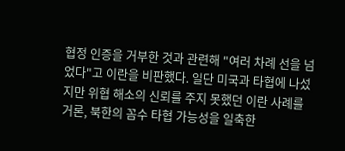협정 인증을 거부한 것과 관련해 "여러 차례 선을 넘었다"고 이란을 비판했다. 일단 미국과 타협에 나섰지만 위협 해소의 신뢰를 주지 못했던 이란 사례를 거론, 북한의 꼼수 타협 가능성을 일축한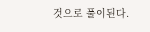것으로 풀이된다.